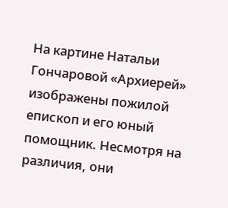На картине Натальи Гончаровой «Архиерей» изображены пожилой епископ и его юный помощник. Несмотря на различия, они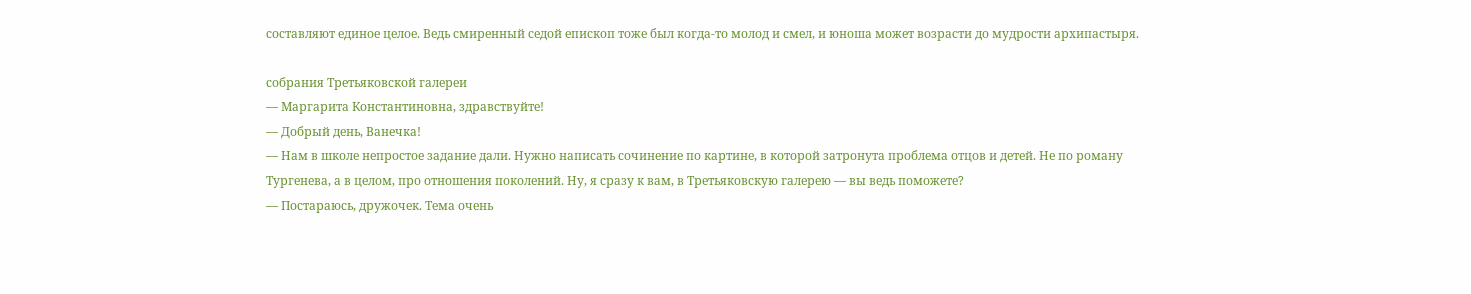составляют единое целое. Ведь смиренный седой епископ тоже был когда-то молод и смел, и юноша может возрасти до мудрости архипастыря.

собрания Третьяковской галереи
— Маргарита Константиновна, здравствуйте!
— Добрый день, Ванечка!
— Нам в школе непростое задание дали. Нужно написать сочинение по картине, в которой затронута проблема отцов и детей. Не по роману Тургенева, а в целом, про отношения поколений. Ну, я сразу к вам, в Третьяковскую галерею — вы ведь поможете?
— Постараюсь, дружочек. Тема очень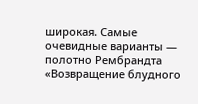широкая. Самые очевидные варианты — полотно Рембрандта «Возвращение блудного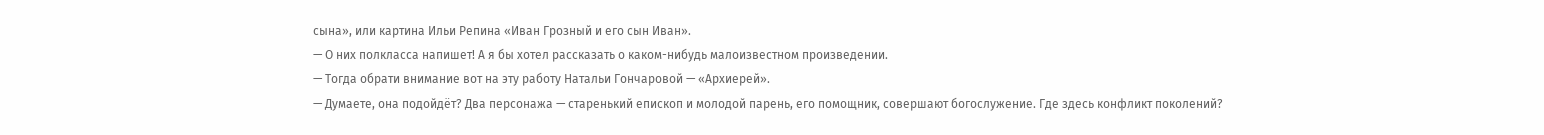сына», или картина Ильи Репина «Иван Грозный и его сын Иван».
— О них полкласса напишет! А я бы хотел рассказать о каком-нибудь малоизвестном произведении.
— Тогда обрати внимание вот на эту работу Натальи Гончаровой — «Архиерей».
— Думаете, она подойдёт? Два персонажа — старенький епископ и молодой парень, его помощник, совершают богослужение. Где здесь конфликт поколений?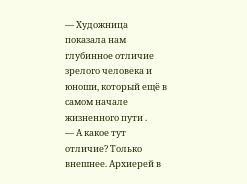— Художница показала нам глубинное отличие зрелого человека и юноши, который ещё в самом начале жизненного пути .
— А какое тут отличие? Только внешнее. Архиерей в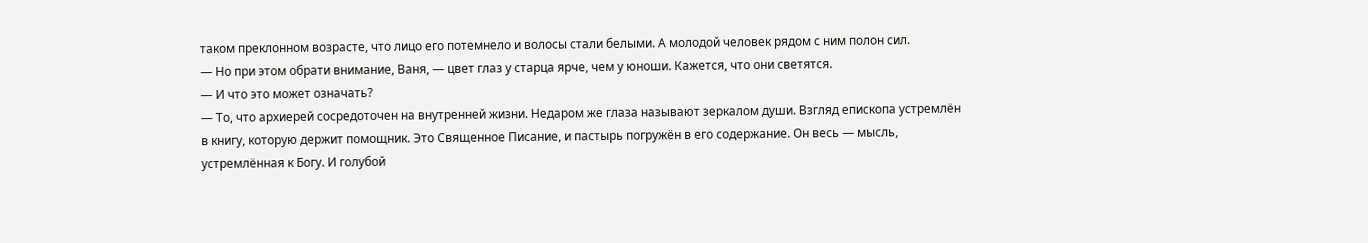таком преклонном возрасте, что лицо его потемнело и волосы стали белыми. А молодой человек рядом с ним полон сил.
— Но при этом обрати внимание, Ваня, — цвет глаз у старца ярче, чем у юноши. Кажется, что они светятся.
— И что это может означать?
— То, что архиерей сосредоточен на внутренней жизни. Недаром же глаза называют зеркалом души. Взгляд епископа устремлён в книгу, которую держит помощник. Это Священное Писание, и пастырь погружён в его содержание. Он весь — мысль, устремлённая к Богу. И голубой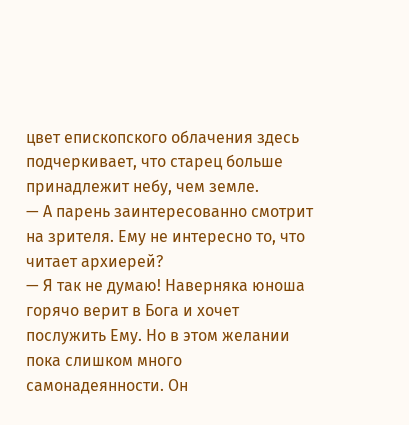цвет епископского облачения здесь подчеркивает, что старец больше принадлежит небу, чем земле.
— А парень заинтересованно смотрит на зрителя. Ему не интересно то, что читает архиерей?
— Я так не думаю! Наверняка юноша горячо верит в Бога и хочет послужить Ему. Но в этом желании пока слишком много самонадеянности. Он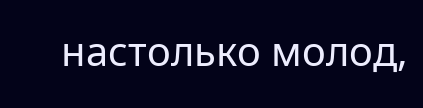настолько молод,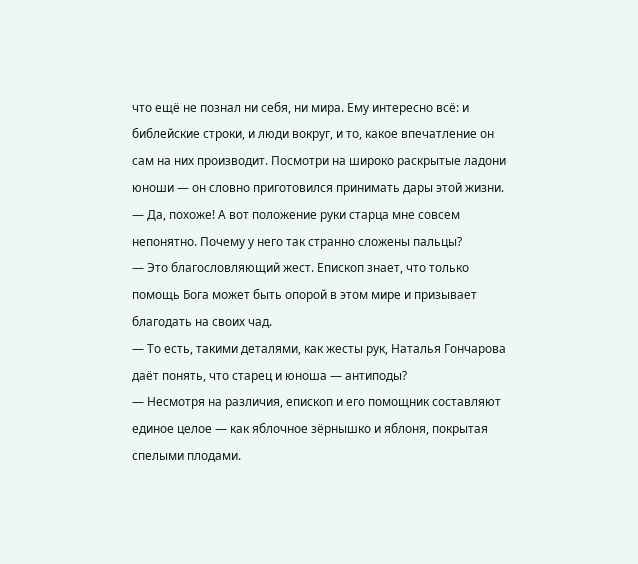что ещё не познал ни себя, ни мира. Ему интересно всё: и библейские строки, и люди вокруг, и то, какое впечатление он сам на них производит. Посмотри на широко раскрытые ладони юноши — он словно приготовился принимать дары этой жизни.
— Да, похоже! А вот положение руки старца мне совсем непонятно. Почему у него так странно сложены пальцы?
— Это благословляющий жест. Епископ знает, что только помощь Бога может быть опорой в этом мире и призывает благодать на своих чад.
— То есть, такими деталями, как жесты рук, Наталья Гончарова даёт понять, что старец и юноша — антиподы?
— Несмотря на различия, епископ и его помощник составляют единое целое — как яблочное зёрнышко и яблоня, покрытая спелыми плодами.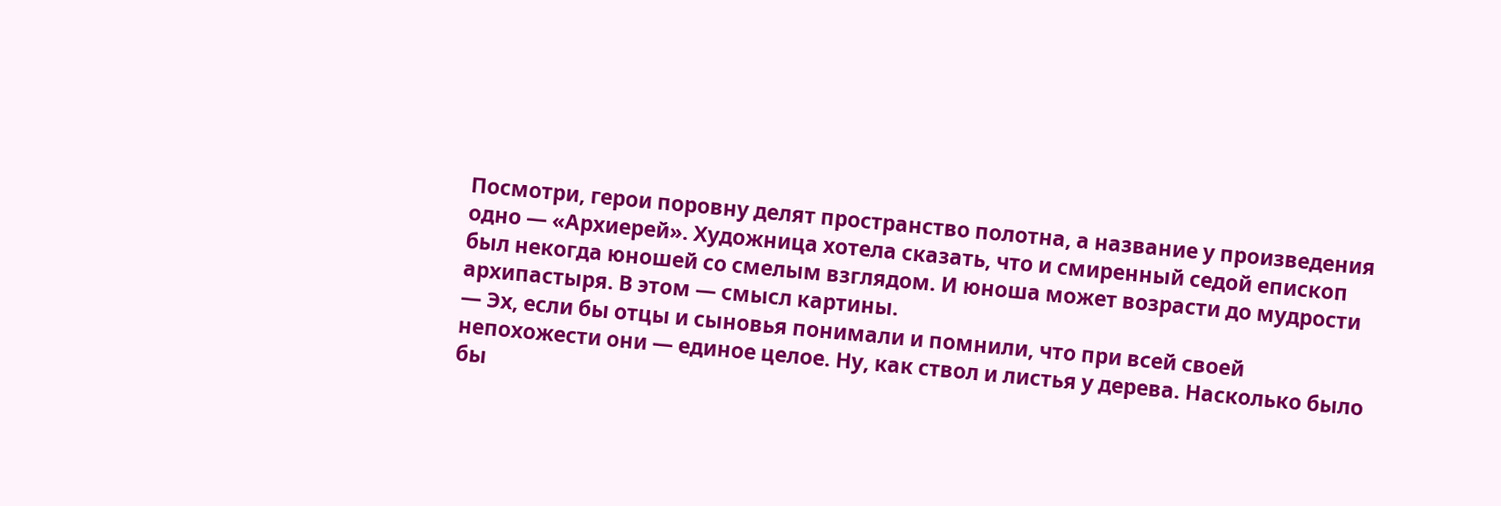Посмотри, герои поровну делят пространство полотна, а название у произведения одно — «Архиерей». Художница хотела сказать, что и смиренный седой епископ был некогда юношей со смелым взглядом. И юноша может возрасти до мудрости архипастыря. В этом — смысл картины.
— Эх, если бы отцы и сыновья понимали и помнили, что при всей своей непохожести они — единое целое. Ну, как ствол и листья у дерева. Насколько было бы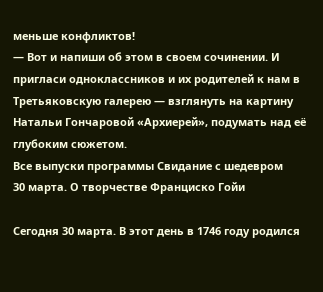меньше конфликтов!
— Вот и напиши об этом в своем сочинении. И пригласи одноклассников и их родителей к нам в Третьяковскую галерею — взглянуть на картину Натальи Гончаровой «Архиерей», подумать над её глубоким сюжетом.
Все выпуски программы Свидание с шедевром
30 марта. О творчестве Франциско Гойи

Сегодня 30 марта. В этот день в 1746 году родился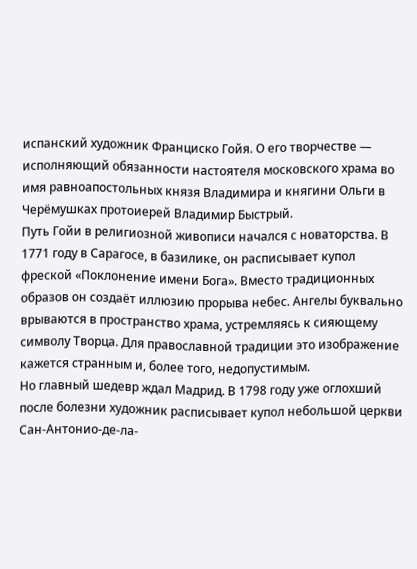испанский художник Франциско Гойя. О его творчестве — исполняющий обязанности настоятеля московского храма во имя равноапостольных князя Владимира и княгини Ольги в Черёмушках протоиерей Владимир Быстрый.
Путь Гойи в религиозной живописи начался с новаторства. В 1771 году в Сарагосе, в базилике, он расписывает купол фреской «Поклонение имени Бога». Вместо традиционных образов он создаёт иллюзию прорыва небес. Ангелы буквально врываются в пространство храма, устремляясь к сияющему символу Творца. Для православной традиции это изображение кажется странным и, более того, недопустимым.
Но главный шедевр ждал Мадрид. В 1798 году уже оглохший после болезни художник расписывает купол небольшой церкви Сан-Антонио-де-ла-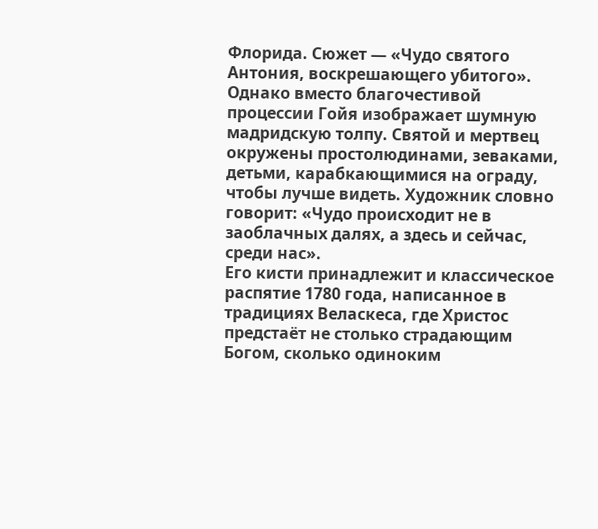Флорида. Сюжет — «Чудо святого Антония, воскрешающего убитого». Однако вместо благочестивой процессии Гойя изображает шумную мадридскую толпу. Святой и мертвец окружены простолюдинами, зеваками, детьми, карабкающимися на ограду, чтобы лучше видеть. Художник словно говорит: «Чудо происходит не в заоблачных далях, а здесь и сейчас, среди нас».
Его кисти принадлежит и классическое распятие 1780 года, написанное в традициях Веласкеса, где Христос предстаёт не столько страдающим Богом, сколько одиноким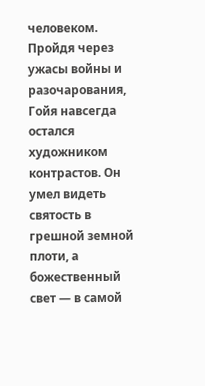человеком.
Пройдя через ужасы войны и разочарования, Гойя навсегда остался художником контрастов. Он умел видеть святость в грешной земной плоти, а божественный свет — в самой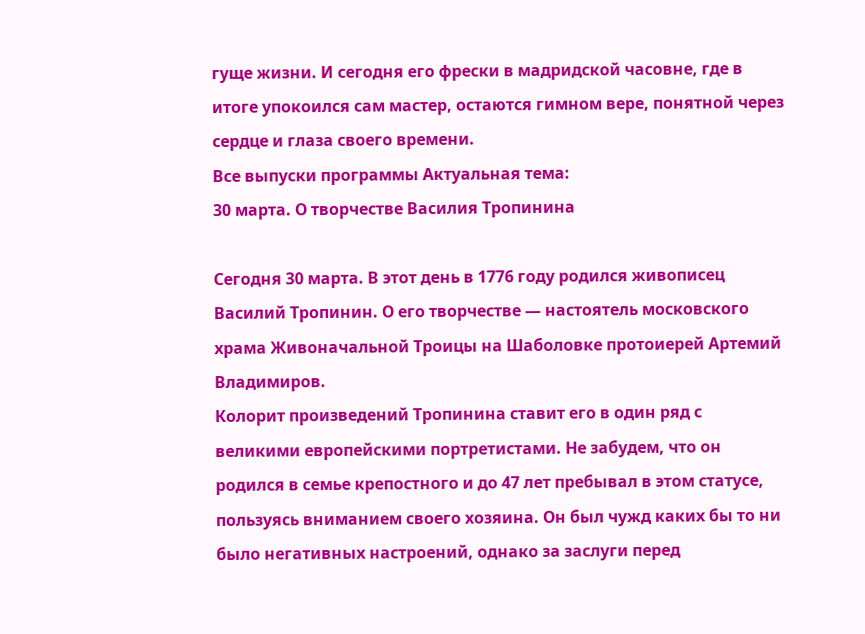гуще жизни. И сегодня его фрески в мадридской часовне, где в итоге упокоился сам мастер, остаются гимном вере, понятной через сердце и глаза своего времени.
Все выпуски программы Актуальная тема:
30 марта. О творчестве Василия Тропинина

Сегодня 30 марта. В этот день в 1776 году родился живописец Василий Тропинин. О его творчестве — настоятель московского храма Живоначальной Троицы на Шаболовке протоиерей Артемий Владимиров.
Колорит произведений Тропинина ставит его в один ряд с великими европейскими портретистами. Не забудем, что он родился в семье крепостного и до 47 лет пребывал в этом статусе, пользуясь вниманием своего хозяина. Он был чужд каких бы то ни было негативных настроений, однако за заслуги перед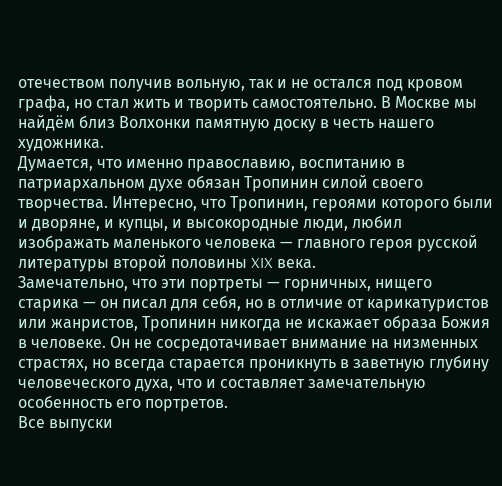отечеством получив вольную, так и не остался под кровом графа, но стал жить и творить самостоятельно. В Москве мы найдём близ Волхонки памятную доску в честь нашего художника.
Думается, что именно православию, воспитанию в патриархальном духе обязан Тропинин силой своего творчества. Интересно, что Тропинин, героями которого были и дворяне, и купцы, и высокородные люди, любил изображать маленького человека — главного героя русской литературы второй половины XIX века.
Замечательно, что эти портреты — горничных, нищего старика — он писал для себя, но в отличие от карикатуристов или жанристов, Тропинин никогда не искажает образа Божия в человеке. Он не сосредотачивает внимание на низменных страстях, но всегда старается проникнуть в заветную глубину человеческого духа, что и составляет замечательную особенность его портретов.
Все выпуски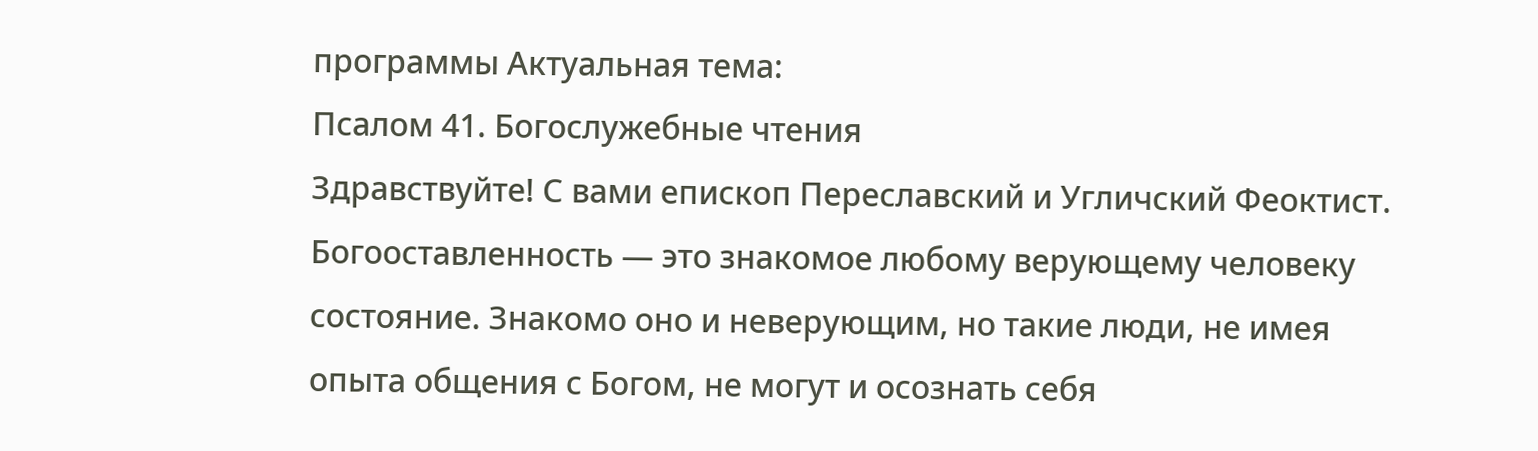программы Актуальная тема:
Псалом 41. Богослужебные чтения
Здравствуйте! С вами епископ Переславский и Угличский Феоктист.
Богооставленность — это знакомое любому верующему человеку состояние. Знакомо оно и неверующим, но такие люди, не имея опыта общения с Богом, не могут и осознать себя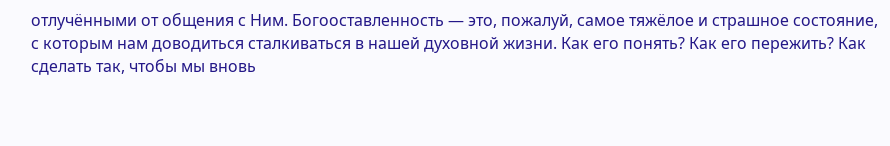отлучёнными от общения с Ним. Богооставленность — это, пожалуй, самое тяжёлое и страшное состояние, с которым нам доводиться сталкиваться в нашей духовной жизни. Как его понять? Как его пережить? Как сделать так, чтобы мы вновь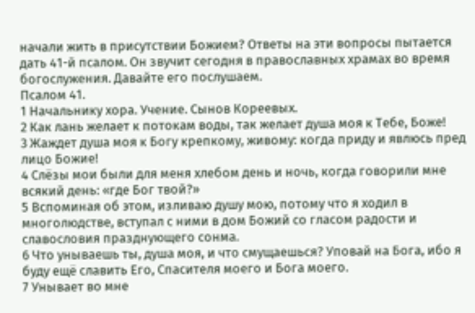начали жить в присутствии Божием? Ответы на эти вопросы пытается дать 41-й псалом. Он звучит сегодня в православных храмах во время богослужения. Давайте его послушаем.
Псалом 41.
1 Начальнику хора. Учение. Сынов Кореевых.
2 Как лань желает к потокам воды, так желает душа моя к Тебе, Боже!
3 Жаждет душа моя к Богу крепкому, живому: когда приду и явлюсь пред лицо Божие!
4 Слёзы мои были для меня хлебом день и ночь, когда говорили мне всякий день: «где Бог твой?»
5 Вспоминая об этом, изливаю душу мою, потому что я ходил в многолюдстве, вступал с ними в дом Божий со гласом радости и славословия празднующего сонма.
6 Что унываешь ты, душа моя, и что смущаешься? Уповай на Бога, ибо я буду ещё славить Его, Спасителя моего и Бога моего.
7 Унывает во мне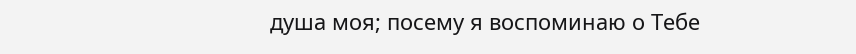душа моя; посему я воспоминаю о Тебе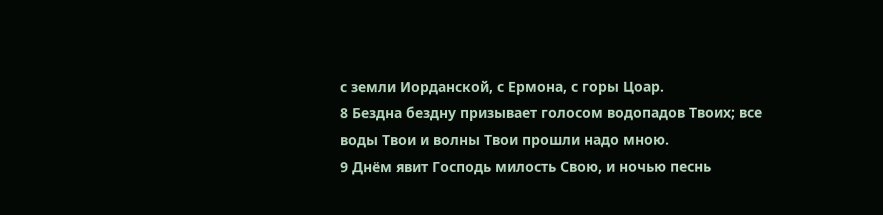с земли Иорданской, с Ермона, с горы Цоар.
8 Бездна бездну призывает голосом водопадов Твоих; все воды Твои и волны Твои прошли надо мною.
9 Днём явит Господь милость Свою, и ночью песнь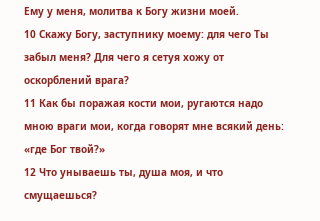Ему у меня, молитва к Богу жизни моей.
10 Скажу Богу, заступнику моему: для чего Ты забыл меня? Для чего я сетуя хожу от оскорблений врага?
11 Как бы поражая кости мои, ругаются надо мною враги мои, когда говорят мне всякий день: «где Бог твой?»
12 Что унываешь ты, душа моя, и что смущаешься?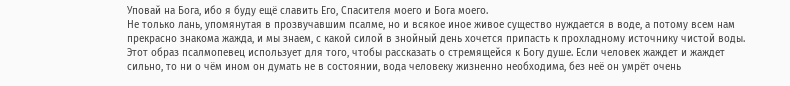Уповай на Бога, ибо я буду ещё славить Его, Спасителя моего и Бога моего.
Не только лань, упомянутая в прозвучавшим псалме, но и всякое иное живое существо нуждается в воде, а потому всем нам прекрасно знакома жажда, и мы знаем, с какой силой в знойный день хочется припасть к прохладному источнику чистой воды. Этот образ псалмопевец использует для того, чтобы рассказать о стремящейся к Богу душе. Если человек жаждет и жаждет сильно, то ни о чём ином он думать не в состоянии, вода человеку жизненно необходима, без неё он умрёт очень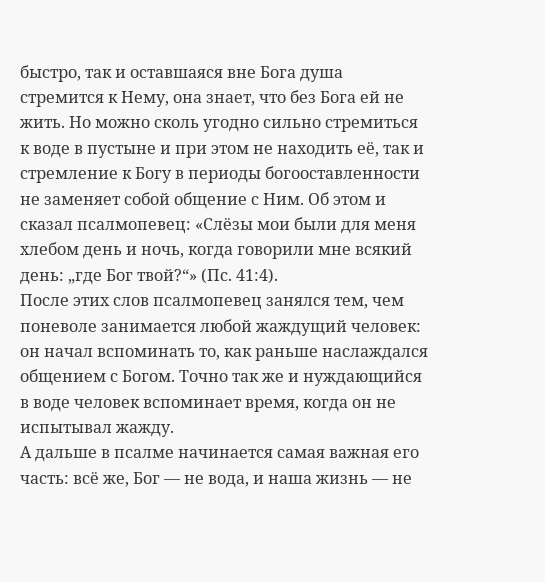быстро, так и оставшаяся вне Бога душа стремится к Нему, она знает, что без Бога ей не жить. Но можно сколь угодно сильно стремиться к воде в пустыне и при этом не находить её, так и стремление к Богу в периоды богооставленности не заменяет собой общение с Ним. Об этом и сказал псалмопевец: «Слёзы мои были для меня хлебом день и ночь, когда говорили мне всякий день: „где Бог твой?“» (Пс. 41:4).
После этих слов псалмопевец занялся тем, чем поневоле занимается любой жаждущий человек: он начал вспоминать то, как раньше наслаждался общением с Богом. Точно так же и нуждающийся в воде человек вспоминает время, когда он не испытывал жажду.
А дальше в псалме начинается самая важная его часть: всё же, Бог — не вода, и наша жизнь — не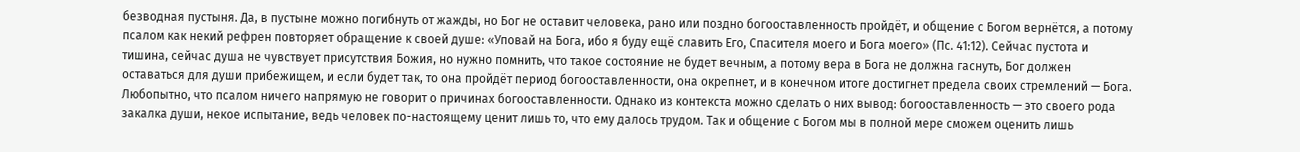безводная пустыня. Да, в пустыне можно погибнуть от жажды, но Бог не оставит человека, рано или поздно богооставленность пройдёт, и общение с Богом вернётся, а потому псалом как некий рефрен повторяет обращение к своей душе: «Уповай на Бога, ибо я буду ещё славить Его, Спасителя моего и Бога моего» (Пс. 41:12). Сейчас пустота и тишина, сейчас душа не чувствует присутствия Божия, но нужно помнить, что такое состояние не будет вечным, а потому вера в Бога не должна гаснуть, Бог должен оставаться для души прибежищем, и если будет так, то она пройдёт период богооставленности, она окрепнет, и в конечном итоге достигнет предела своих стремлений — Бога.
Любопытно, что псалом ничего напрямую не говорит о причинах богооставленности. Однако из контекста можно сделать о них вывод: богооставленность — это своего рода закалка души, некое испытание, ведь человек по-настоящему ценит лишь то, что ему далось трудом. Так и общение с Богом мы в полной мере сможем оценить лишь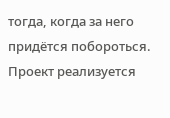тогда, когда за него придётся побороться.
Проект реализуется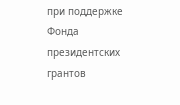при поддержке Фонда президентских грантов